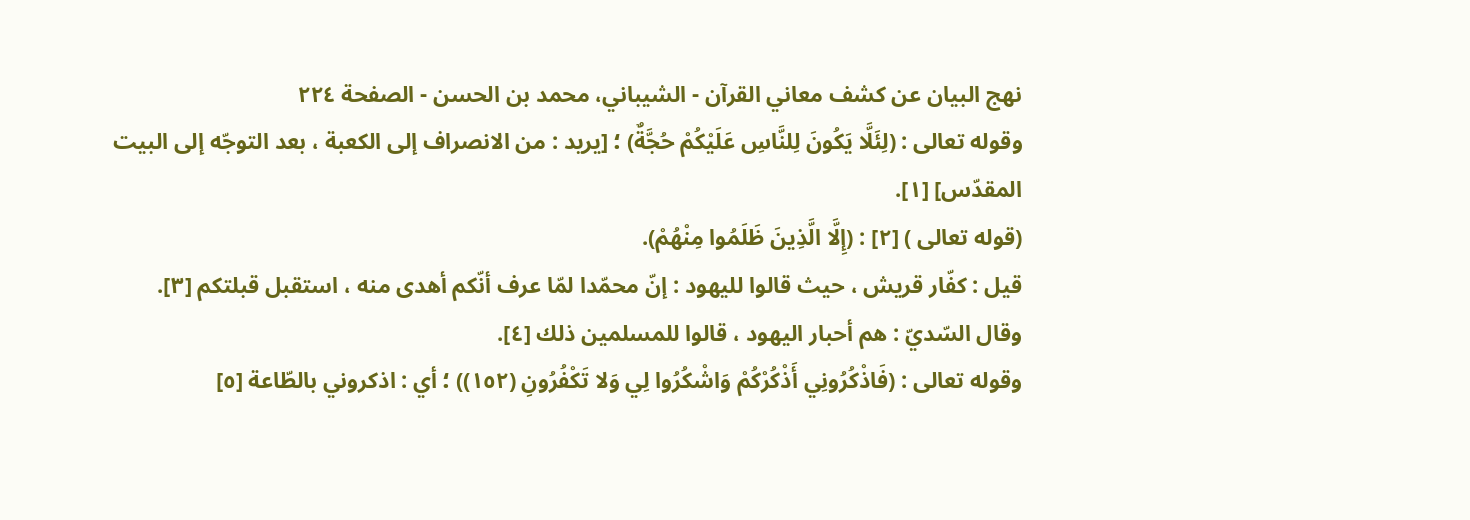نهج البيان عن كشف معاني القرآن - الشيباني، محمد بن الحسن - الصفحة ٢٢٤
وقوله تعالى : (لِئَلَّا يَكُونَ لِلنَّاسِ عَلَيْكُمْ حُجَّةٌ) ؛ [يريد : من الانصراف إلى الكعبة ، بعد التوجّه إلى البيت المقدّس] [١].
(قوله تعالى ) [٢] : (إِلَّا الَّذِينَ ظَلَمُوا مِنْهُمْ).
قيل : كفّار قريش ، حيث قالوا لليهود : إنّ محمّدا لمّا عرف أنّكم أهدى منه ، استقبل قبلتكم [٣].
وقال السّديّ : هم أحبار اليهود ، قالوا للمسلمين ذلك [٤].
وقوله تعالى : (فَاذْكُرُونِي أَذْكُرْكُمْ وَاشْكُرُوا لِي وَلا تَكْفُرُونِ (١٥٢)) ؛ أي : اذكروني بالطّاعة [٥]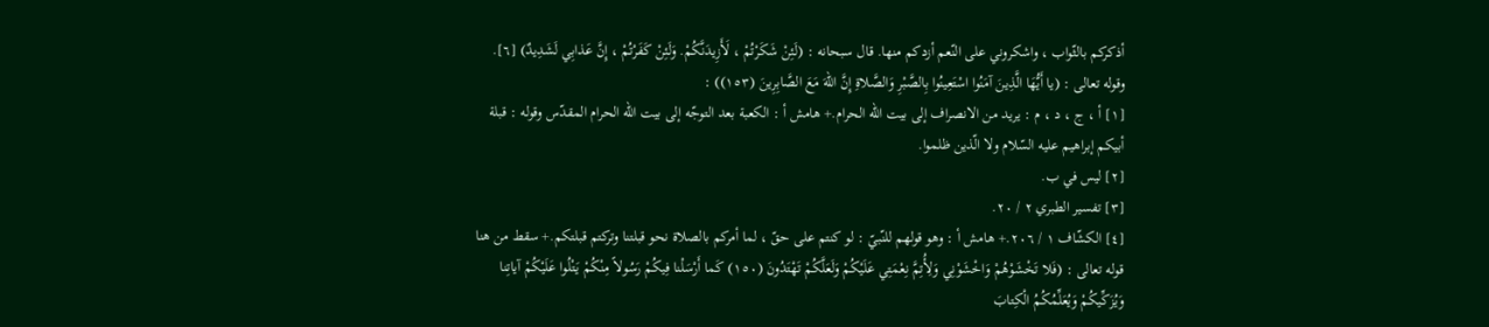أذكركم بالثّواب ، واشكروني على النّعم أزدكم منها. قال سبحانه : (لَئِنْ شَكَرْتُمْ ، لَأَزِيدَنَّكُمْ. وَلَئِنْ كَفَرْتُمْ ، إِنَّ عَذابِي لَشَدِيدٌ) [٦].
وقوله تعالى : (يا أَيُّهَا الَّذِينَ آمَنُوا اسْتَعِينُوا بِالصَّبْرِ وَالصَّلاةِ إِنَّ اللهَ مَعَ الصَّابِرِينَ (١٥٣)) :
[١] أ ، ج ، د ، م : يريد من الانصراف إلى بيت الله الحرام.+ هامش أ : الكعبة بعد التوجّه إلى بيت الله الحرام المقدّس وقوله : قبلة أبيكم إبراهيم عليه السّلام ولا الّذين ظلموا.
[٢] ليس في ب.
[٣] تفسير الطبري ٢ / ٢٠.
[٤] الكشّاف ١ / ٢٠٦.+ هامش أ : وهو قولهم للنّبيّ : لو كنتم على حقّ ، لما أمركم بالصلاة نحو قبلتنا وتركتم قبلتكم.+ سقط من هنا قوله تعالى : (فَلا تَخْشَوْهُمْ وَاخْشَوْنِي وَلِأُتِمَّ نِعْمَتِي عَلَيْكُمْ وَلَعَلَّكُمْ تَهْتَدُونَ (١٥٠) كَما أَرْسَلْنا فِيكُمْ رَسُولاً مِنْكُمْ يَتْلُوا عَلَيْكُمْ آياتِنا وَيُزَكِّيكُمْ وَيُعَلِّمُكُمُ الْكِتابَ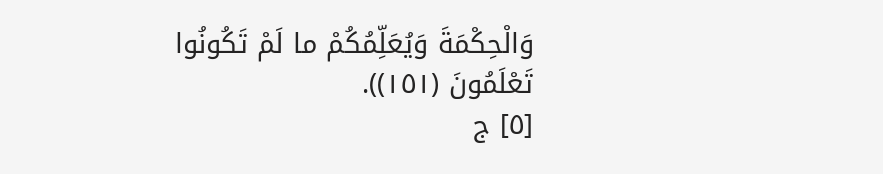وَالْحِكْمَةَ وَيُعَلِّمُكُمْ ما لَمْ تَكُونُوا تَعْلَمُونَ (١٥١)).
[٥] ج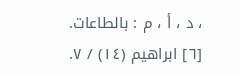، د ، أ ، م : بالطاعات.
[٦] ابراهيم (١٤) / ٧.